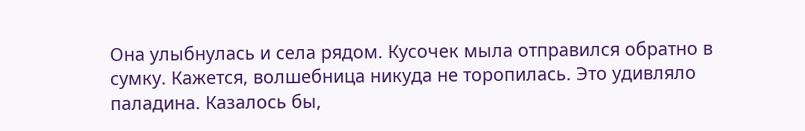Она улыбнулась и села рядом. Кусочек мыла отправился обратно в сумку. Кажется, волшебница никуда не торопилась. Это удивляло паладина. Казалось бы,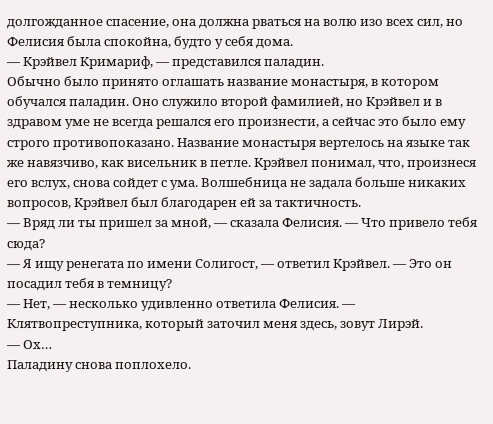долгожданное спасение, она должна рваться на волю изо всех сил, но Фелисия была спокойна, будто у себя дома.
— Крэйвел Кримариф, — представился паладин.
Обычно было принято оглашать название монастыря, в котором обучался паладин. Оно служило второй фамилией, но Крэйвел и в здравом уме не всегда решался его произнести, а сейчас это было ему строго противопоказано. Название монастыря вертелось на языке так же навязчиво, как висельник в петле. Крэйвел понимал, что, произнеся его вслух, снова сойдет с ума. Волшебница не задала больше никаких вопросов, Крэйвел был благодарен ей за тактичность.
— Вряд ли ты пришел за мной, — сказала Фелисия. — Что привело тебя сюда?
— Я ищу ренегата по имени Солигост, — ответил Крэйвел. — Это он посадил тебя в темницу?
— Нет, — несколько удивленно ответила Фелисия. — Клятвопреступника, который заточил меня здесь, зовут Лирэй.
— Ох…
Паладину снова поплохело.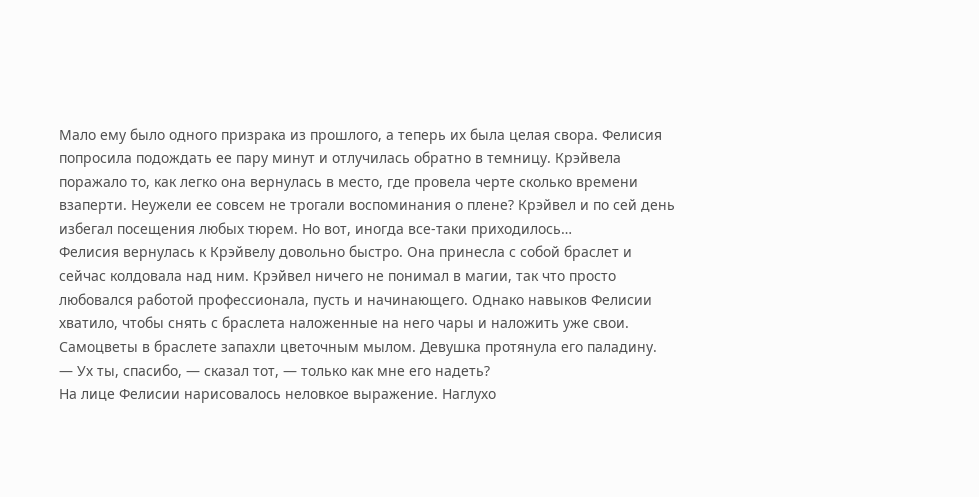Мало ему было одного призрака из прошлого, а теперь их была целая свора. Фелисия попросила подождать ее пару минут и отлучилась обратно в темницу. Крэйвела поражало то, как легко она вернулась в место, где провела черте сколько времени взаперти. Неужели ее совсем не трогали воспоминания о плене? Крэйвел и по сей день избегал посещения любых тюрем. Но вот, иногда все-таки приходилось…
Фелисия вернулась к Крэйвелу довольно быстро. Она принесла с собой браслет и сейчас колдовала над ним. Крэйвел ничего не понимал в магии, так что просто любовался работой профессионала, пусть и начинающего. Однако навыков Фелисии хватило, чтобы снять с браслета наложенные на него чары и наложить уже свои. Самоцветы в браслете запахли цветочным мылом. Девушка протянула его паладину.
— Ух ты, спасибо, — сказал тот, — только как мне его надеть?
На лице Фелисии нарисовалось неловкое выражение. Наглухо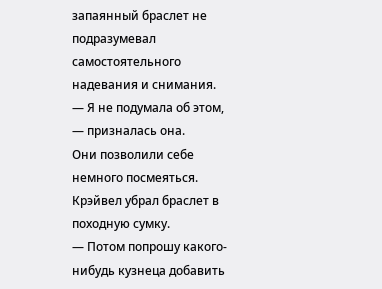запаянный браслет не подразумевал самостоятельного надевания и снимания.
— Я не подумала об этом, — призналась она.
Они позволили себе немного посмеяться. Крэйвел убрал браслет в походную сумку.
— Потом попрошу какого-нибудь кузнеца добавить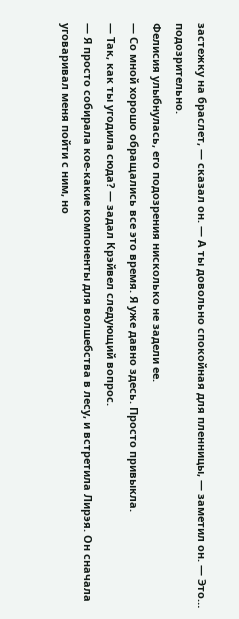застежку на браслет, — сказал он. — А ты довольно спокойная для пленницы, — заметил он. — Это… подозрительно.
Фелисия улыбнулась, его подозрения нисколько не задели ее.
— Со мной хорошо обращались все это время. Я уже давно здесь. Просто привыкла.
— Так, как ты угодила сюда? — задал Крэйвел следующий вопрос.
— Я просто собирала кое-какие компоненты для волшебства в лесу, и встретила Лирэя. Он сначала уговаривал меня пойти с ним, но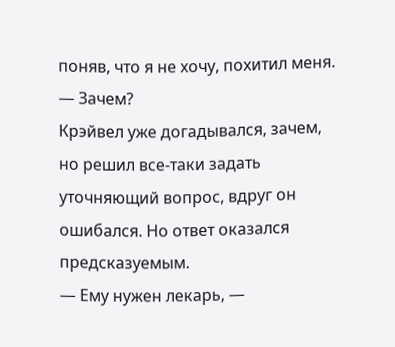поняв, что я не хочу, похитил меня.
— Зачем?
Крэйвел уже догадывался, зачем, но решил все-таки задать уточняющий вопрос, вдруг он ошибался. Но ответ оказался предсказуемым.
— Ему нужен лекарь, —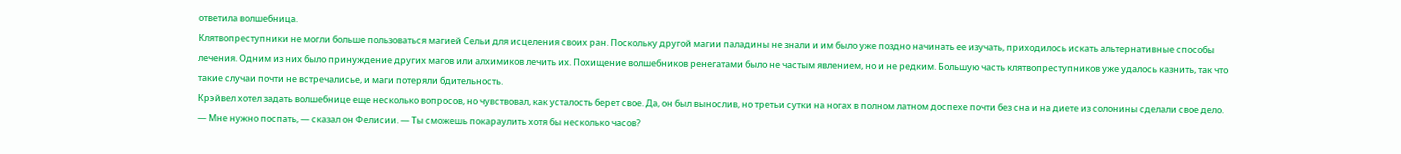ответила волшебница.
Клятвопреступники не могли больше пользоваться магией Сельи для исцеления своих ран. Поскольку другой магии паладины не знали и им было уже поздно начинать ее изучать, приходилось искать альтернативные способы лечения. Одним из них было принуждение других магов или алхимиков лечить их. Похищение волшебников ренегатами было не частым явлением, но и не редким. Большую часть клятвопреступников уже удалось казнить, так что такие случаи почти не встречалисье, и маги потеряли бдительность.
Крэйвел хотел задать волшебнице еще несколько вопросов, но чувствовал, как усталость берет свое. Да, он был вынослив, но третьи сутки на ногах в полном латном доспехе почти без сна и на диете из солонины сделали свое дело.
— Мне нужно поспать, — сказал он Фелисии. — Ты сможешь покараулить хотя бы несколько часов?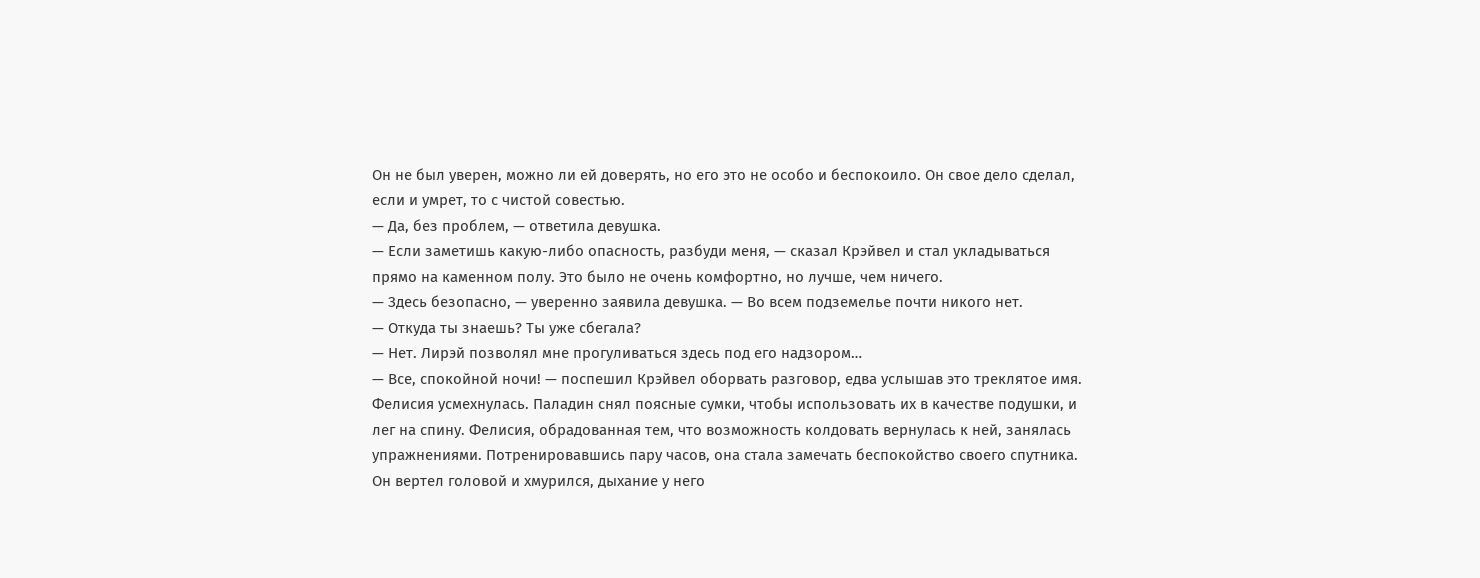Он не был уверен, можно ли ей доверять, но его это не особо и беспокоило. Он свое дело сделал, если и умрет, то с чистой совестью.
— Да, без проблем, — ответила девушка.
— Если заметишь какую-либо опасность, разбуди меня, — сказал Крэйвел и стал укладываться прямо на каменном полу. Это было не очень комфортно, но лучше, чем ничего.
— Здесь безопасно, — уверенно заявила девушка. — Во всем подземелье почти никого нет.
— Откуда ты знаешь? Ты уже сбегала?
— Нет. Лирэй позволял мне прогуливаться здесь под его надзором…
— Все, спокойной ночи! — поспешил Крэйвел оборвать разговор, едва услышав это треклятое имя.
Фелисия усмехнулась. Паладин снял поясные сумки, чтобы использовать их в качестве подушки, и лег на спину. Фелисия, обрадованная тем, что возможность колдовать вернулась к ней, занялась упражнениями. Потренировавшись пару часов, она стала замечать беспокойство своего спутника. Он вертел головой и хмурился, дыхание у него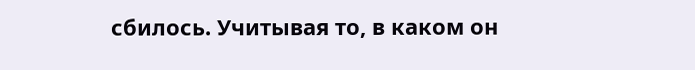сбилось. Учитывая то, в каком он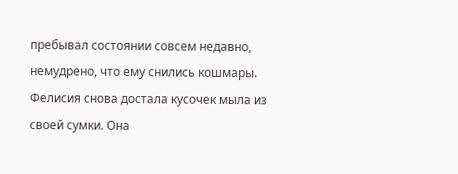пребывал состоянии совсем недавно, немудрено, что ему снились кошмары. Фелисия снова достала кусочек мыла из своей сумки. Она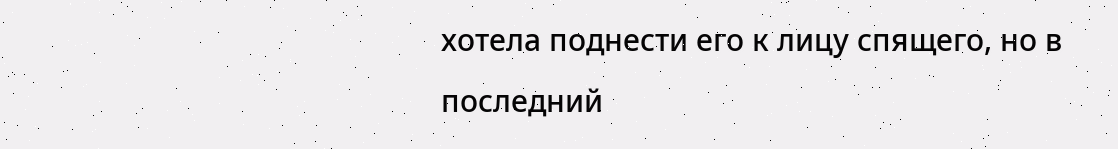хотела поднести его к лицу спящего, но в последний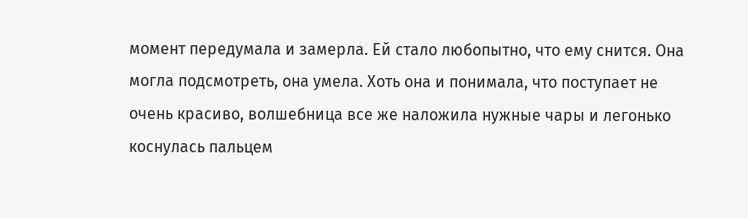момент передумала и замерла. Ей стало любопытно, что ему снится. Она могла подсмотреть, она умела. Хоть она и понимала, что поступает не очень красиво, волшебница все же наложила нужные чары и легонько коснулась пальцем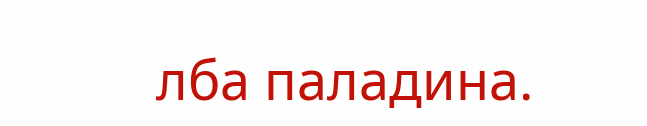лба паладина.